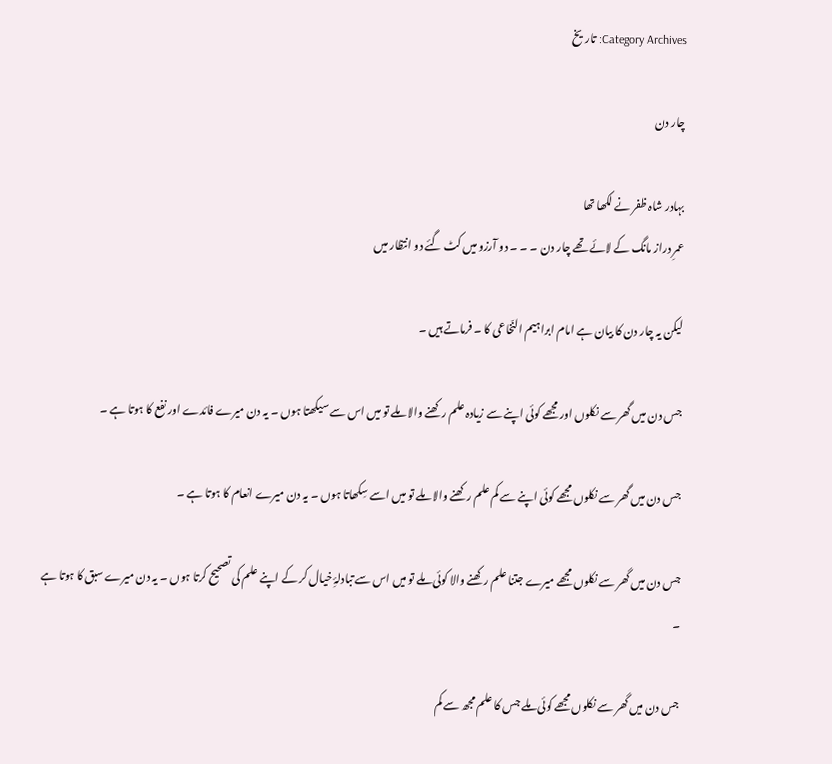Category Archives: تاریخ

چار دن

بہادر شاہ ظفر نے لکھا تھا
عمرِ دراز مانگ کے لائے تھے چار دن ۔ ۔ ۔ دو آرزو ميں کٹ گئے دو انتظار ميں

ليکن يہ چار دن کا بيان ہے امام ابراہيم النّخاعی کا ۔ فرماتے ہيں ۔

جس دن ميں گھر سے نکلوں اور مجھے کوئی اپنے سے زيادہ علم رکھنے والا ملے تو ميں اس سے سيکھتا ہوں ۔ يہ دن ميرے فائدے اور نفع کا ہوتا ہے ۔

جس دن ميں گھر سے نکلوں مجھے کوئی اپنے سے کم علم رکھنے والا ملے تو ميں اسے سِکھاتا ہوں ۔ يہ دن ميرے انعام کا ہوتا ہے ۔

جس دن ميں گھر سے نکلوں مجھے ميرے جتنا علم رکھنے والا کوئی ملے تو ميں اس سے تبادلۂِ خيال کر کے اپنے علم کی تصحيح کرتا ہوں ۔ يہ دن ميرے سبق کا ہوتا ہے ۔

جس دن ميں گھر سے نکلوں مجھے کوئی ملے جس کا علم مجھ سے کم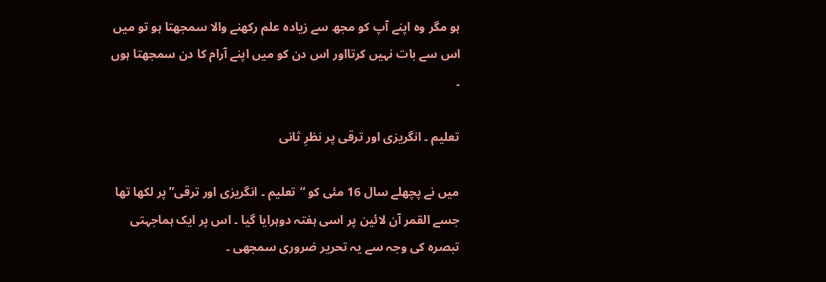ہو مگر وہ اپنے آپ کو مجھ سے زيادہ علم رکھنے والا سمجھتا ہو تو ميں اس سے بات نہيں کرتااور اس دن کو ميں اپنے آرام کا دن سمجھتا ہوں ۔

تعلیم ۔ انگریزی اور ترقی پر نظرِ ثانی

میں نے پچھلے سال 16 مئی کو “تعلیم ۔ انگریزی اور ترقی” پر لکھا تھا جسے القمر آن لائین پر اسی ہفتہ دوہرایا گیا ۔ اس پر ایک ہماجہتی تبصرہ کی وجہ سے یہ تحریر ضروری سمجھی ۔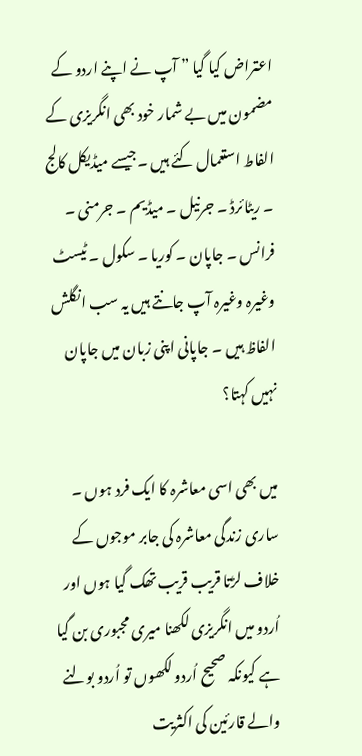اعتراض کیا گیا ” آپ نے اپنے اردو کے مضمون میں بے شمار خود بھی انگریزی کے الفاط استعمال کئے ہیں ۔جیسے میڈیکل کالج ۔ ریٹائرڈ ۔ جرنیل ۔ میڈیم ۔ جرمنی ۔ فرانس ۔ جاپان ۔ کوریا ۔ سکول ۔ ٹیسٹ وغیرہ وغیرہ آپ جانتے ہیں یہ سب انگلش الفاظ ہیں ۔ جاپانی اپنی زبان میں جاپان نہیں کہتا؟

میں بھی اسی معاشرہ کا ایک فرد ہوں ۔ ساری زندگی معاشرہ کی جابر موجوں کے خلاف لڑتا قریب قریب تھک گیا ہوں اور اُردو میں انگریزی لکھنا میری مجبوری بن گیا ہے کیونکہ صحیح اُردو لکھوں تو اُردو بولنے والے قارئین کی اکثریت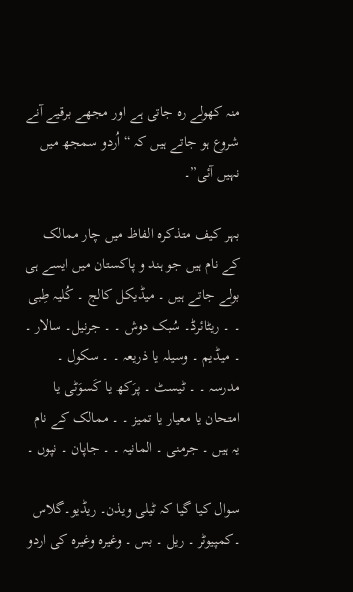منہ کھولے رہ جاتی ہے اور مجھے برقیے آنے شروع ہو جاتے ہیں کہ “اُردو سمجھ میں نہیں آئی”۔

بہر کیف متذکرہ الفاظ میں چار ممالک کے نام ہیں جو ہند و پاکستان میں ایسے ہی بولے جاتے ہیں ۔ میڈیکل کالج ۔ کُلیہ طِبی ۔ ۔ ریٹائرڈ۔ سُبک دوش ۔ ۔ جرنیل۔ سالار ۔ ۔ میڈیم ۔ وسیلہ یا ذریعہ ۔ ۔ سکول ۔ مدرسہ ۔ ۔ ٹیسٹ ۔ پرَکھ یا کَسوَٹی یا امتحان یا معیار یا تمیز ۔ ۔ ممالک کے نام یہ ہیں ۔ جرمنی ۔ المانیہ ۔ ۔ جاپان ۔ نپوں ۔

سوال کیا گیا کہ ٹیلی ویذن۔ ریڈیو۔گلاس ۔کمپیوٹر ۔ ریل ۔ بس ۔ وغیرہ وغیرہ کی اردو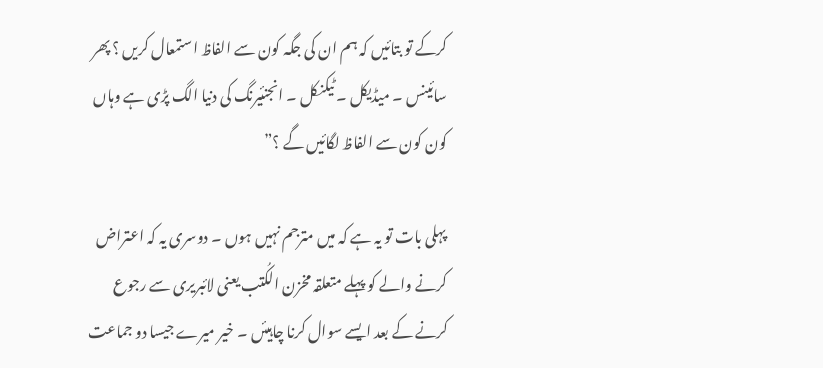کرکے تو بتائیں کہ ہم ان کی جگہ کون سے الفاظ استمعال کریں ؟ پھر سائینس ۔ میڈیکل ۔ ٹیکنکل ۔ انجنئیرنگ کی دنیا الگ پڑی ہے وہاں کون کون سے الفاظ لگائیں گے ؟”

پہلی بات تو یہ ہے کہ میں مترجم نہیں ہوں ۔ دوسری یہ کہ اعتراض کرنے والے کو پہلے متعلقہ مخزن الکُتب یعنی لائبریری سے رجوع کرنے کے بعد ایسے سوال کرنا چاہیئں ۔ خیر میرے جیسا دو جماعت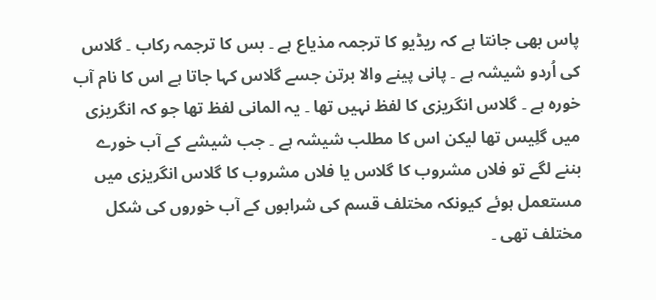پاس بھی جانتا ہے کہ ریڈیو کا ترجمہ مذیاع ہے ۔ بس کا ترجمہ رکاب ۔ گلاس کی اُردو شیشہ ہے ۔ پانی پینے والا برتن جسے گلاس کہا جاتا ہے اس کا نام آب خورہ ہے ۔ گلاس انگریزی کا لفظ نہیں تھا ۔ یہ المانی لفظ تھا جو کہ انگریزی میں گلِیس تھا لیکن اس کا مطلب شیشہ ہے ۔ جب شیشے کے آب خورے بننے لگے تو فلاں مشروب کا گلاس یا فلاں مشروب کا گلاس انگریزی میں مستعمل ہوئے کیونکہ مختلف قسم کی شرابوں کے آب خوروں کی شکل مختلف تھی ۔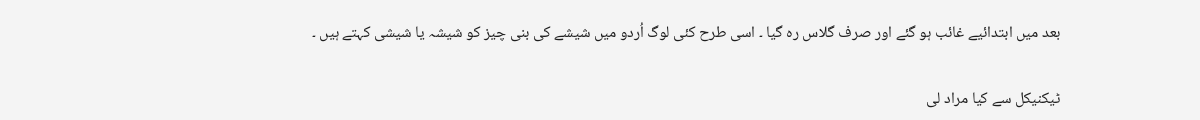بعد میں ابتدائیے غائب ہو گئے اور صرف گلاس رہ گیا ۔ اسی طرح کئی لوگ اُردو میں شیشے کی بنی چیز کو شیشہ یا شیشی کہتے ہیں ۔

ٹیکنیکل سے کیا مراد لی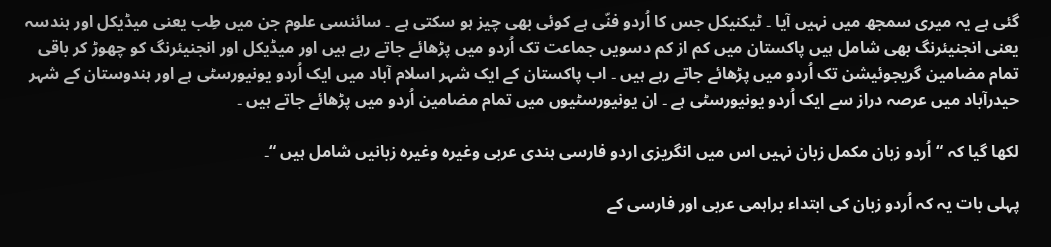گئی ہے یہ میری سمجھ میں نہیں آیا ۔ ٹیکنیکل جس کا اُردو فنّی ہے کوئی بھی چیز ہو سکتی ہے ۔ سائنسی علوم جن میں طِب یعنی میڈیکل اور ہندسہ یعنی انجنیئرنگ بھی شامل ہیں پاکستان میں کم از کم دسویں جماعت تک اُردو میں پڑھائے جاتے رہے ہیں اور میڈیکل اور انجنیئرنگ کو چھوڑ کر باقی تمام مضامین گریجوئیشن تک اُردو میں پڑھائے جاتے رہے ہیں ۔ اب پاکستان کے ایک شہر اسلام آباد میں ایک اُردو یونیورسٹی ہے اور ہندوستان کے شہر حیدرآباد میں عرصہ دراز سے ایک اُردو یونیورسٹی ہے ۔ ان یونیورسٹیوں میں تمام مضامین اُردو میں پڑھائے جاتے ہیں ۔

لکھا گیا کہ “اُردو زبان مکمل زبان نہیں اس میں انگریزی اردو فارسی ہندی عربی وغیرہ وغیرہ زبانیں شامل ہیں “۔

پہلی بات یہ کہ اُردو زبان کی ابتداء براہمی عربی اور فارسی کے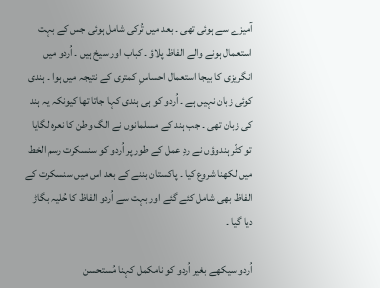آمیزے سے ہوئی تھی ۔ بعد میں تُرکی شامل ہوئی جس کے بہت استعمال ہونے والے الفاظ پلاؤ ۔ کباب اور سیخ ہیں ۔ اُردو میں انگریزی کا بیجا استعمال احساسِ کمتری کے نتیجہ میں ہوا ۔ ہندی کوئی زبان نہیں ہے ۔ اُردو کو ہی ہندی کہا جاتا تھا کیونکہ یہ ہند کی زبان تھی ۔ جب ہند کے مسلمانوں نے الگ وطن کا نعرہ لگایا تو کٹّر ہندوؤں نے ردِ عمل کے طور پر اُردو کو سنسکرت رسم الخط میں لکھنا شروع کیا ۔ پاکستان بننے کے بعد اس میں سنسکرت کے الفاظ بھی شامل کئے گئے اور بہت سے اُردو الفاظ کا حُلیہ بگاڑ دیا گیا ۔

اُردو سیکھے بغیر اُردو کو نامکمل کہنا مُستحسن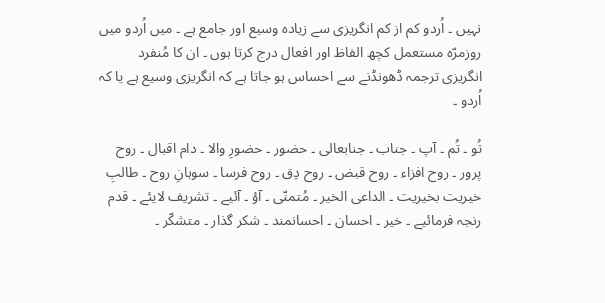نہیں ۔ اُردو کم از کم انگریزی سے زیادہ وسیع اور جامع ہے ۔ میں اُردو میں روزمرّہ مستعمل کچھ الفاظ اور افعال درج کرتا ہوں ۔ ان کا مُنفرد انگریزی ترجمہ ڈھونڈنے سے احساس ہو جاتا ہے کہ انگریزی وسیع ہے یا کہ اُردو ۔

تُو ۔ تُم ۔ آپ ۔ جناب ۔ جنابعالی ۔ حضور ۔ حضورِ والا ۔ دام اقبال ۔ روح پرور ۔ روح افزاء ۔ روح قبض ۔ روح دِق ۔ روح فرسا ۔ سوہانِ روح ۔ طالبِ خیریت بخیریت ۔ الداعی الخیر ۔ مُتمنّی ۔ آؤ ۔ آئیے ۔ تشریف لایئے ۔ قدم رنجہ فرمائیے ۔ خیر ۔ احسان ۔ احسانمند ۔ شکر گذار ۔ متشکّر ۔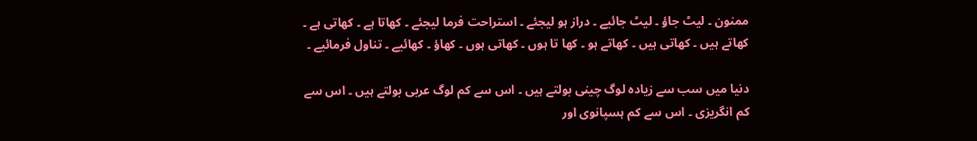ممنون ۔ لیٹ جاؤ ۔ لیٹ جائیے ۔ دراز ہو لیجئے ۔ استراحت فرما لیجئے ۔ کھاتا ہے ۔ کھاتی ہے ۔ کھاتے ہیں ۔ کھاتی ہیں ۔ کھاتے ہو ۔ کھا تا ہوں ۔ کھاتی ہوں ۔ کھاؤ ۔ کھائیے ۔ تناول فرمائیے ۔

دنیا میں سب سے زیادہ لوگ چینی بولتے ہیں ۔ اس سے کم لوگ عربی بولتے ہیں ۔ اس سے کم انگریزی ۔ اس سے کم ہسپانوی اور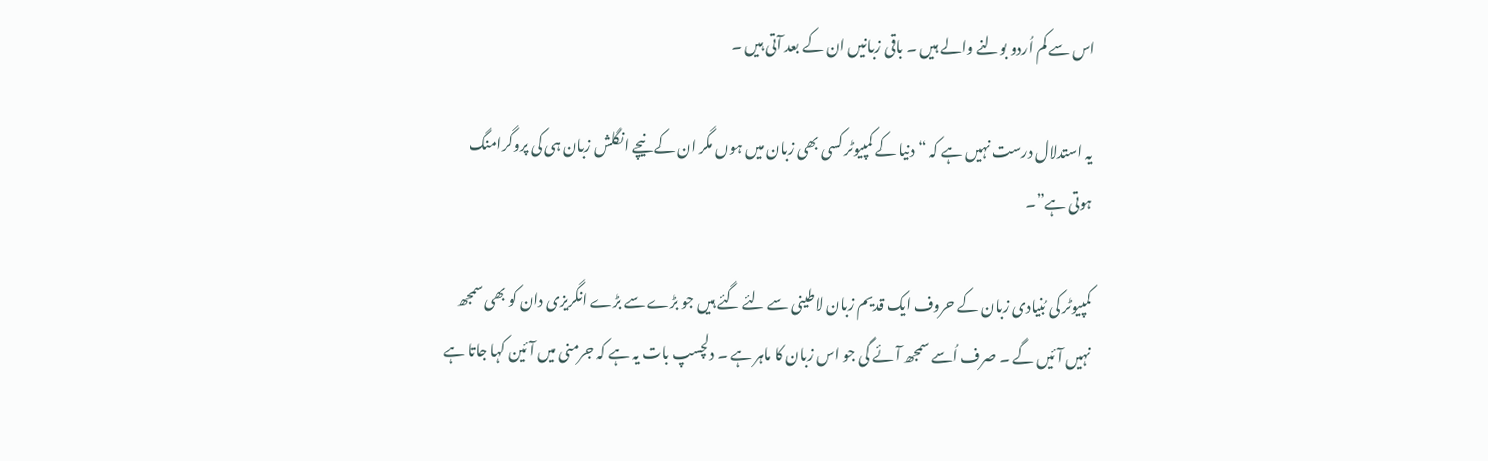اس سے کم اُردو بولنے والے ہیں ۔ باقی زبانیں ان کے بعد آتی ہیں ۔

یہ استدلال درست نہیں ہے کہ “دنیا کے کمپیوٹر کسی بھی زبان میں ہوں مگر ان کے نیچے انگلش زبان ہی کی پروگرامنگ ہوتی ہے”۔

کمپیوٹر کی بُنیادی زبان کے حروف ایک قدیم زبان لاطینی سے لئے گئے ہیں جو بڑے سے بڑے انگریزی دان کو بھی سمجھ نہیں آئیں گے ۔ صرف اُسے سمجھ آئے گی جو اس زبان کا ماہر ہے ۔ دلچسپ بات یہ ہے کہ جرمنی میں آئین کہا جاتا ہے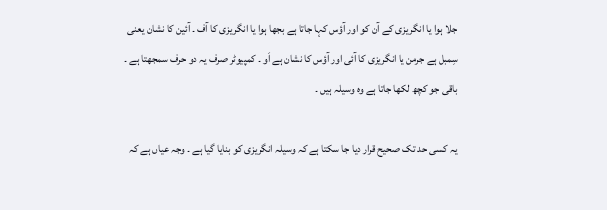جلا ہوا یا انگریزی کے آن کو اور آؤس کہا جاتا ہے بجھا ہوا یا انگریزی کا آف ۔ آئین کا نشان یعنی سِمبل ہے جرمن یا انگریزی کا آئی اور آؤس کا نشان ہے اَو ۔ کمپیوٹر صرف یہ دو حرف سمجھتا ہے ۔ باقی جو کچھ لکھا جاتا ہے وہ وسیلہ ہیں ۔

یہ کسی حد تک صحیح قرار دیا جا سکتا ہے کہ وسیلہ انگریزی کو بنایا گیا ہے ۔ وجہ عیاں ہے کہ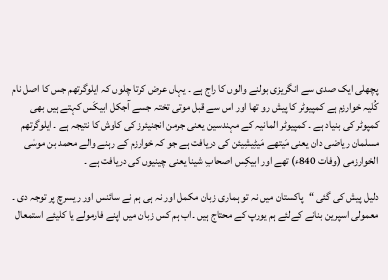پچھلی ایک صدی سے انگریزی بولنے والوں کا راج ہے ۔ یہاں عرض کرتا چلوں کہ ایلوگرتھم جس کا اصل نام کُلیہ خوارزم ہے کمپیوٹر کا پیش رو تھا اور اس سے قبل موتی تختہ جسے آجکل ابیکَس کہتے ہیں بھی کمپوٹر کی بنیاد ہے ۔ کمپیوٹر المانیہ کے مہندسین یعنی جرمن انجنیئرز کی کاوش کا نتیجہ ہے ۔ ایلوگرتھم مسلمان ریاضی دان یعنی مَیتھے مَیٹِیشِیئن کی دریافت ہے جو کہ خوارزم کے رہنے والے محمد بن موسٰی الخوارزمی (وفات 840ء) تھے اور ابیکِس اصحابِ شینا یعنی چینیوں کی دریافت ہے ۔

دلیل پیش کی گئی “پاکستان میں نہ تو ہماری زبان مکمل اور نہ ہی ہم نے سائنس اور ریسرچ پر توجہ دی ۔ معمولی اسپرین بنانے کےلئے ہم یورپ کے محتاج ہیں ۔اب ہم کس زبان میں اپنے فارمولے یا کلیئے استمعال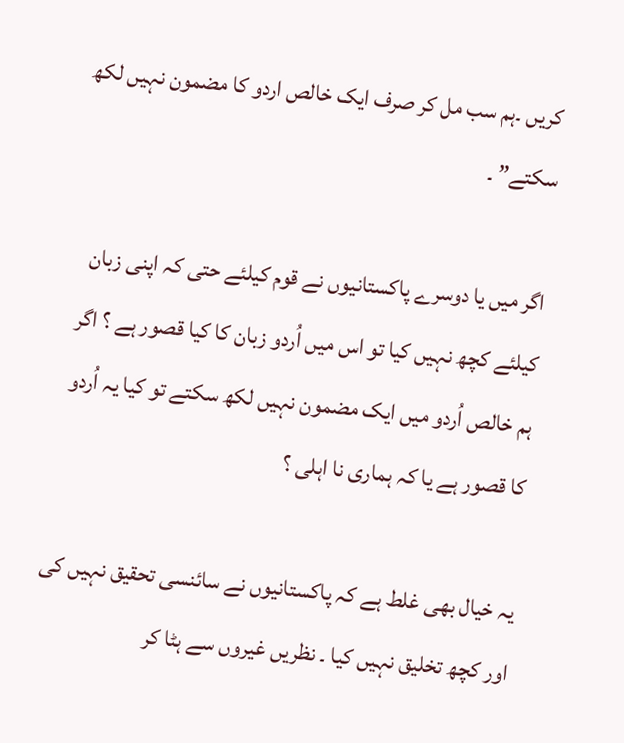کریں ۔ہم سب مل کر صرف ایک خالص اردو کا مضمون نہیں لکھ سکتے” ۔

اگر میں یا دوسرے پاکستانیوں نے قوم کیلئے حتی کہ اپنی زبان کیلئے کچھ نہیں کیا تو اس میں اُردو زبان کا کیا قصور ہے ؟ اگر ہم خالص اُردو میں ایک مضمون نہیں لکھ سکتے تو کیا یہ اُردو کا قصور ہے یا کہ ہماری نا اہلی ؟

یہ خیال بھی غلط ہے کہ پاکستانیوں نے سائنسی تحقیق نہیں کی اور کچھ تخلیق نہیں کیا ۔ نظریں غیروں سے ہٹا کر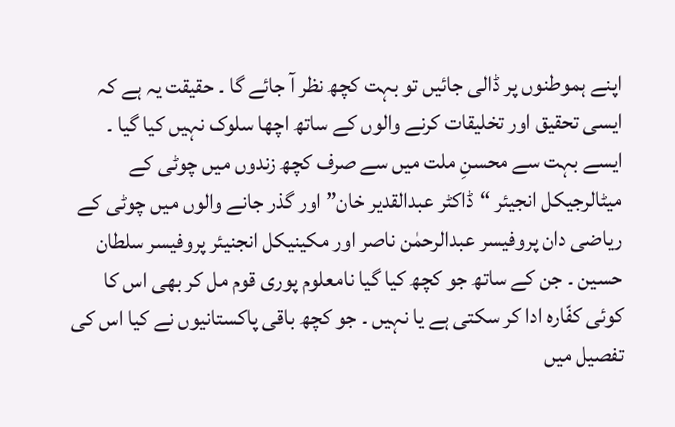اپنے ہموطنوں پر ڈالی جائیں تو بہت کچھ نظر آ جائے گا ۔ حقیقت یہ ہے کہ ایسی تحقیق اور تخلیقات کرنے والوں کے ساتھ اچھا سلوک نہیں کیا گیا ۔ ایسے بہت سے محسنِ ملت میں سے صرف کچھ زندوں میں چوٹی کے میٹالرجیکل انجیئر “ڈاکٹر عبدالقدیر خان” اور گذر جانے والوں میں چوٹی کے ریاضی دان پروفیسر عبدالرحمٰن ناصر اور مکینیکل انجنیئر پروفیسر سلطان حسین ۔ جن کے ساتھ جو کچھ کیا گیا نامعلوم پوری قوم مل کر بھی اس کا کوئی کفّارہ ادا کر سکتی ہے یا نہیں ۔ جو کچھ باقی پاکستانیوں نے کیا اس کی تفصیل میں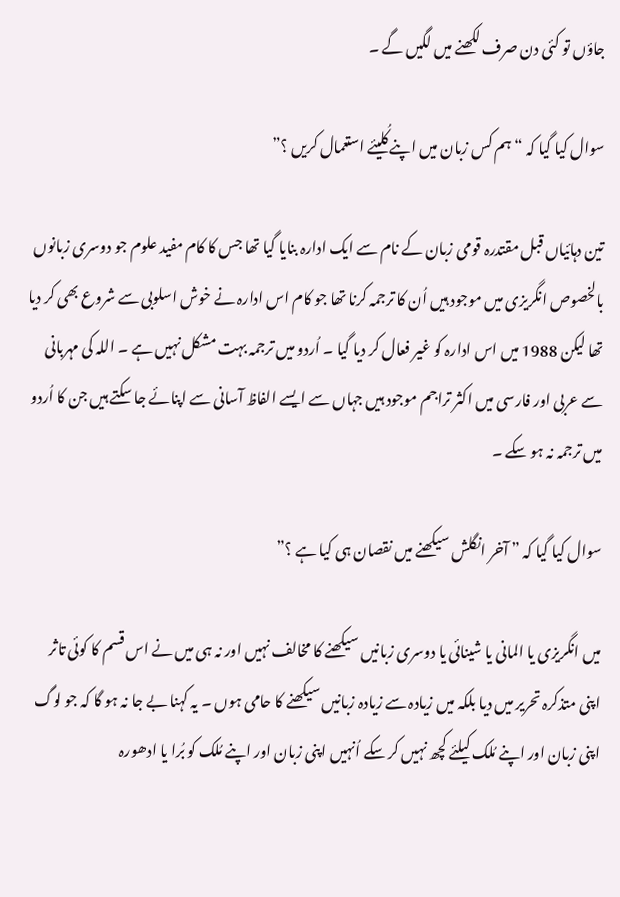جاؤں تو کئی دن صرف لکھنے میں لگیں گے ۔

سوال کیا گیا کہ “ہم کس زبان میں اپنے کُلیئے استعمال کریں ؟”

تین دہائیاں قبل مقتدرہ قومی زبان کے نام سے ایک ادارہ بنایا گیا تھا جس کا کام مفید علوم جو دوسری زبانوں بالخصوص انگریزی میں موجود ہیں اُن کا ترجمہ کرنا تھا جو کام اس ادارہ نے خوش اسلوبی سے شروع بھی کر دیا تھا لیکن 1988 میں اس ادارہ کو غیر فعال کر دیا گیا ۔ اُردو میں ترجمہ بہت مشکل نہیں ہے ۔ اللہ کی مہربانی سے عربی اور فارسی میں اکثر تراجم موجود ہیں جہاں سے ایسے الفاظ آسانی سے اپنائے جا سکتے ہیں جن کا اُردو میں ترجمہ نہ ہو سکے ۔

سوال کیا گیا کہ ” آخر انگلش سیکھنے میں نقصان ہی کیا ہے ؟”

میں انگریزی یا المانی یا شینائی یا دوسری زبانیں سیکھنے کا مخالف نہیں اور نہ ہی میں نے اس قسم کا کوئی تاثر اپنی متذکرہ تحریر میں دیا بلکہ میں زیادہ سے زیادہ زبانیں سیکھنے کا حامی ہوں ۔ یہ کہنا بے جا نہ ہو گا کہ جو لوگ اپنی زبان اور اپنے مُلک کیلئے کچھ نہیں کر سکے اُنہیں اپنی زبان اور اپنے مُلک کو بُرا یا ادھورہ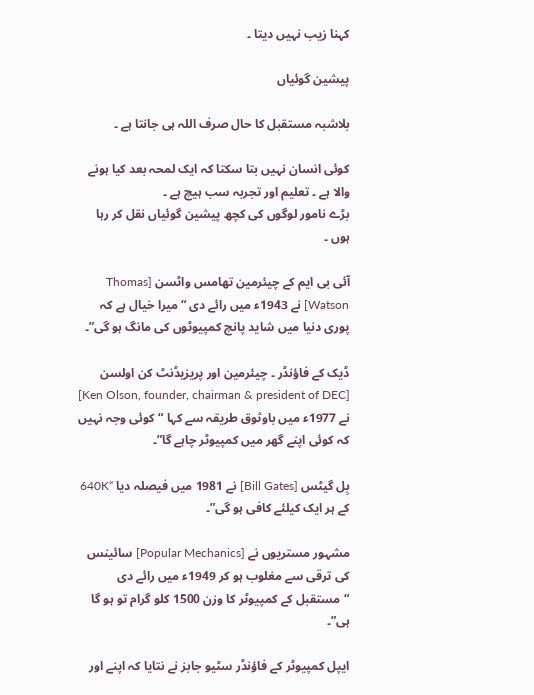کہنا زیب نہیں دیتا ۔

پیشین گوئیاں

بلاشبہ مستقبل کا حال صرف اللہ ہی جانتا ہے ۔

کوئی انسان نہیں بتا سکتا کہ ایک لمحہ بعد کیا ہونے والا ہے ۔ تعلیم اور تجربہ سب ہیچ ہے ۔
بڑے نامور لوگوں کی کچھ پیشین گوئیاں نقل کر رہا ہوں ۔

آئی بی ایم کے چیئرمین تھامس واٹسن [Thomas Watson] نے 1943ء میں رائے دی “میرا خیال ہے کہ پوری دنیا میں شاید پانچ کمپیوٹوں کی مانگ ہو گی”۔

ڈیک کے فاؤنڈر ۔ چیئرمین اور پریزیڈنٹ کن اولسن [Ken Olson, founder, chairman & president of DEC] نے 1977ء میں باوثوق طریقہ سے کہا “کوئی وجہ نہیں کہ کوئی اپنے گھر میں کمپیوٹر چاہے گا”۔

بِل گیٹس [Bill Gates] نے 1981 میں فیصلہ دیا “640K کے ہر ایک کیلئے کافی ہو گی”۔

مشہور مستریوں نے [Popular Mechanics] سائینس کی ترقی سے مغلوب ہو کر 1949ء میں رائے دی “مستقبل کے کمپیوٹر کا وزن 1500 کلو گرام تو ہو گا ہی”۔

ایپل کمپیوٹر کے فاؤنڈر سٹیو جابز نے نتایا کہ اپنے اور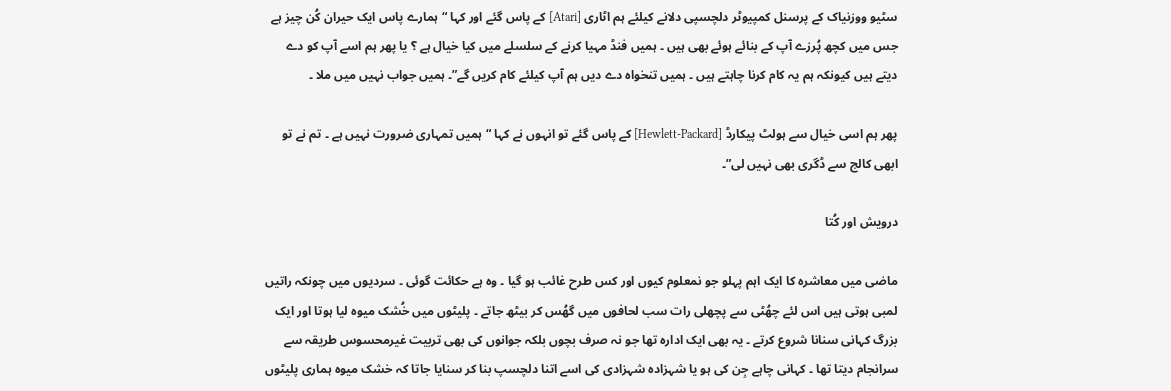سٹیو ووزنیاک کے پرسنل کمپیوٹر دلچسپی دلانے کیلئے ہم اٹاری [Atari] کے پاس گئے اور کہا “ہمارے پاس ایک حیران کُن چیز ہے جس میں کچھ پُرزے آپ کے بنائے ہوئے بھی ہیں ۔ ہمیں فنڈ مہیا کرنے کے سلسلے میں کیا خیال ہے ؟ یا پھر ہم اسے آپ کو دے دیتے ہیں کیونکہ ہم یہ کام کرنا چاہتے ہیں ۔ ہمیں تنخواہ دے دیں ہم آپ کیلئے کام کریں گے”۔ ہمیں جواب نہیں میں ملا ۔

پھر ہم اسی خیال سے ہولٹ پیکارڈ [Hewlett-Packard] کے پاس گئے تو انہوں نے کہا “ہمیں تمہاری ضرورت نہیں ہے ۔ تم نے تو ابھی کالج سے ڈگری بھی نہیں لی”۔

درویش اور کُتا

ماضی میں معاشرہ کا ایک اہم پہلو جو نمعلوم کیوں اور کس طرح غائب ہو گیا ۔ وہ ہے حکائت گوئی ۔ سردیوں میں چونکہ راتیں لمبی ہوتی ہیں اس لئے چھُٹی سے پچھلی رات سب لحافوں میں گھُس کر بیٹھ جاتے ۔ پلیٹوں میں خُشک میوہ لیا ہوتا اور ایک بزرگ کہانی سنانا شروع کرتے ۔ یہ بھی ایک ادارہ تھا جو نہ صرف بچوں بلکہ جوانوں کی بھی تربیت غیرمحسوس طریقہ سے سرانجام دیتا تھا ۔ کہانی چاہے جِن کی ہو یا شہزادہ شہزادی کی اسے اتنا دلچسپ بنا کر سنایا جاتا کہ خشک میوہ ہماری پلیٹوں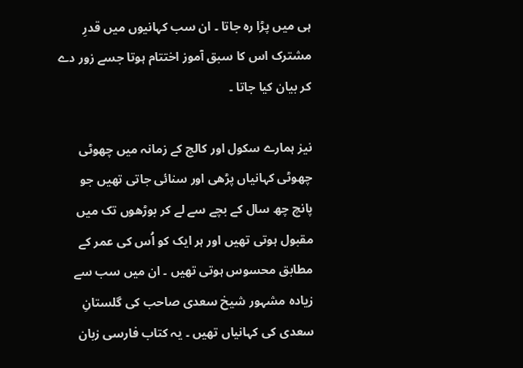ہی میں پڑا رہ جاتا ۔ ان سب کہانیوں میں قدرِ مشترک اس کا سبق آموز اختتام ہوتا جسے زور دے کر بیان کیا جاتا ۔

نیز ہمارے سکول اور کالج کے زمانہ میں چھوٹی چھوٹی کہانیاں پڑھی اور سنائی جاتی تھیں جو پانچ چھ سال کے بچے سے لے کر بوڑھوں تک میں مقبول ہوتی تھیں اور ہر ایک کو اُس کی عمر کے مطابق محسوس ہوتی تھیں ۔ ان میں سب سے زیادہ مشہور شیخ سعدی صاحب کی گلستانِ سعدی کی کہانیاں تھیں ۔ یہ کتاب فارسی زبان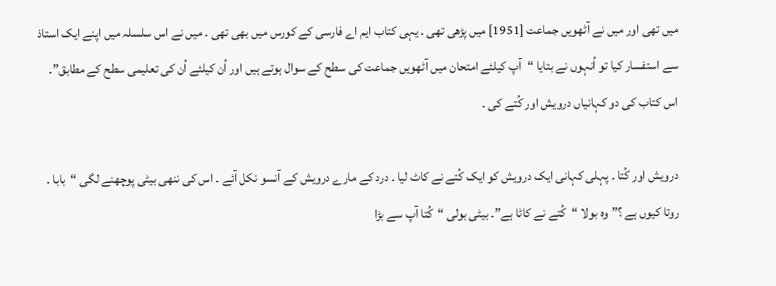میں تھی اور میں نے آٹھویں جماعت [1951] میں پڑھی تھی ۔ یہی کتاب ایم اے فارسی کے کورس میں بھی تھی ۔ میں نے اس سلسلہ میں اپنے ایک استاذ سے استفسار کیا تو اُنہوں نے بتایا “آپ کیلئے امتحان میں آٹھویں جماعت کی سطح کے سوال ہوتے ہیں اور اُن کیلئے اُن کی تعلیمی سطح کے مطابق”۔ اس کتاب کی دو کہانیاں درویش اور کُتے کی ۔

درویش اور کُتا ۔ پہلی کہانی ایک درویش کو ایک کُتے نے کاٹ لیا ۔ درد کے مارے درویش کے آنسو نکل آئے ۔ اس کی ننھی بیٹی پوچھنے لگی “بابا ۔ روتا کیوں ہے ؟” وہ بولا “کُتے نے کاٹا ہے”۔ بیٹی بولی “کُتا آپ سے بڑا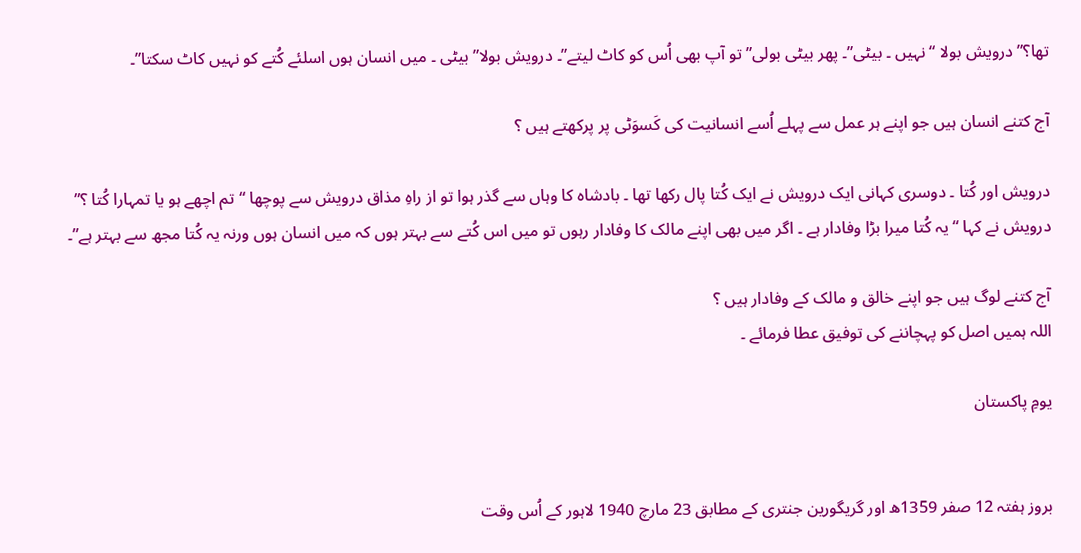تھا؟” درویش بولا “نہیں ۔ بیٹی”۔ پھر بیٹی بولی” تو آپ بھی اُس کو کاٹ لیتے”۔ درویش بولا”بیٹی ۔ میں انسان ہوں اسلئے کُتے کو نہیں کاٹ سکتا”۔

آج کتنے انسان ہیں جو اپنے ہر عمل سے پہلے اُسے انسانیت کی کَسوَٹی پر پرکھتے ہیں ؟

درویش اور کُتا ۔ دوسری کہانی ایک درویش نے ایک کُتا پال رکھا تھا ۔ بادشاہ کا وہاں سے گذر ہوا تو از راہِ مذاق درویش سے پوچھا “تم اچھے ہو یا تمہارا کُتا ؟” درویش نے کہا “یہ کُتا میرا بڑا وفادار ہے ۔ اگر میں بھی اپنے مالک کا وفادار رہوں تو میں اس کُتے سے بہتر ہوں کہ میں انسان ہوں ورنہ یہ کُتا مجھ سے بہتر ہے”۔

آج کتنے لوگ ہیں جو اپنے خالق و مالک کے وفادار ہیں ؟
اللہ ہمیں اصل کو پہچاننے کی توفیق عطا فرمائے ۔

یومِ پاکستان


بروز ہفتہ 12 صفر 1359ھ اور گریگورین جنتری کے مطابق 23 مارچ 1940 لاہور کے اُس وقت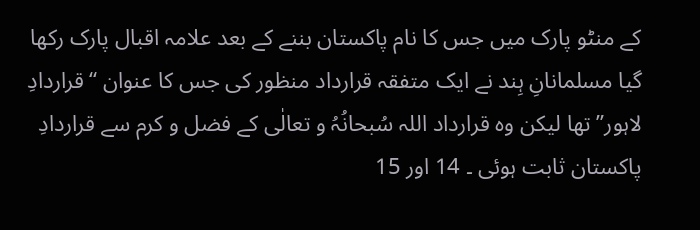کے منٹو پارک میں جس کا نام پاکستان بننے کے بعد علامہ اقبال پارک رکھا گیا مسلمانانِ ہِند نے ایک متفقہ قرارداد منظور کی جس کا عنوان “قراردادِ لاہور” تھا لیکن وہ قرارداد اللہ سُبحانُہُ و تعالٰی کے فضل و کرم سے قراردادِ پاکستان ثابت ہوئی ۔ 14 اور 15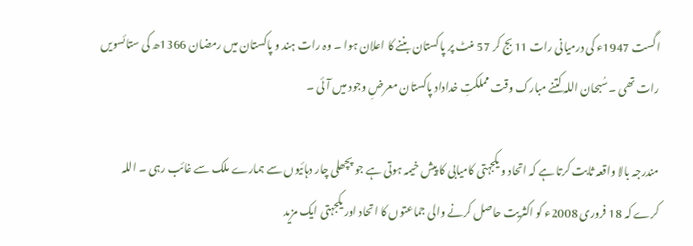اگست 1947ء کی درمیانی رات 11 بج کر 57 منٹ پر پاکستان بننے کا اعلان ہوا ۔ وہ رات ہند و پاکستان میں رمضان 1366ھ کی ستائسویں رات تھی ۔ سُبحان اللہ کتنے مبارک وقت مملکتِ خداداد پاکستان معرضِ وجود میں آئی ۔

مندرجہ بالا واقعہ ثابت کرتا ہے کہ اتحاد و یکجہتی کامیابی کا پیش خیمہ ہوتی ہے جو پچھلی چار دہائیوں سے ہمارے ملک سے غائب رہی ۔ اللہ کرے کہ 18 فروری 2008ء کو اکثریت حاصل کرنے والی جماعتوں کا اتحاد اور یکجہتی ایک مزید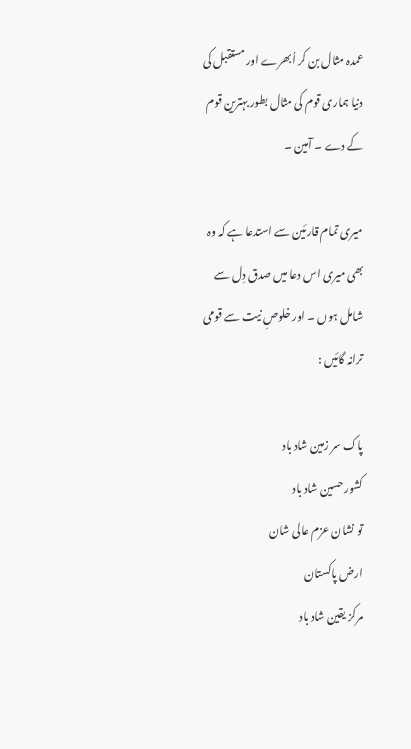عمدہ مثال بن کر اُبھرے اور مستقبل کی دنیا ہماری قوم کی مثال بطور بہترین قوم کے دے ۔ آمین ۔

میری تمام قارئین سے استدعا ہے کہ وہ بھی میری اس دعا میں صدق دِل سے شامل ہوں ۔ اور خلوصِ نیت سے قومی ترانہ گائیں :

پاک سر زمین شاد باد
کشور حسین شاد باد
تو نشان عزم عالی شان
ارض پاکستان
مرکز یقین شاد باد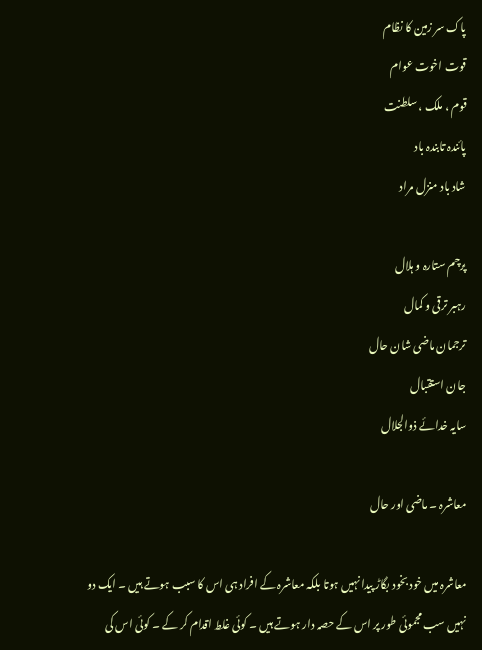پاک سر زمین کا نظام
قوت اخوت عوام
قوم ، ملک ، سلطنت
پائندہ تابندہ باد
شاد باد منزل مراد

پرچم ستارہ و ہلال
رہبر ترقی و کمال
ترجمان ماضی شان حال
جان استقبال
سایہ خدائے ذوالجلال

معاشرہ ۔ ماضی اور حال

معاشرہ میں خود بخود بگاڑ پیدا نہیں ہوتا بلکہ معاشرہ کے افراد ہی اس کا سبب ہوتے ہیں ۔ ایک دو نہیں سب مجموئی طور پر اس کے حصہ دار ہوتے ہیں ۔ کوئی غلط اقدام کر کے ۔ کوئی اس کی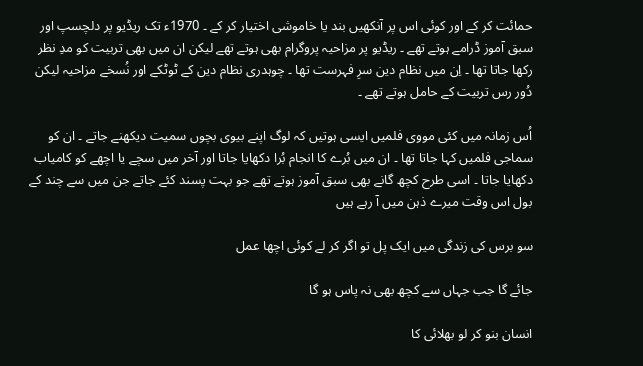حمائت کر کے اور کوئی اس پر آنکھیں بند یا خاموشی اختیار کر کے ۔ 1970ء تک ریڈیو پر دلچسپ اور سبق آموز ڈرامے ہوتے تھے ۔ ریڈیو پر مزاحیہ پروگرام بھی ہوتے تھے لیکن ان میں بھی تربیت کو مدِ نظر رکھا جاتا تھا ۔ اِن میں نظام دین سرِ فہرست تھا ۔ چوہدری نظام دین کے ٹوٹکے اور نُسخے مزاحیہ لیکن دُور رس تربیت کے حامل ہوتے تھے ۔

اُس زمانہ میں کئی مووی فلمیں ایسی ہوتیں کہ لوگ اپنے بیوی بچوں سمیت دیکھنے جاتے ۔ ان کو سماجی فلمیں کہا جاتا تھا ۔ ان میں بُرے کا انجام بُرا دکھایا جاتا اور آخر میں سچے یا اچھے کو کامیاب دکھایا جاتا ۔ اسی طرح کچھ گانے بھی سبق آموز ہوتے تھے جو بہت پسند کئے جاتے جن میں سے چند کے بول اس وقت میرے ذہن میں آ رہے ہیں

سو برس کی زندگی میں ایک پل تو اگر کر لے کوئی اچھا عمل

جائے گا جب جہاں سے کچھ بھی نہ پاس ہو گا

انسان بنو کر لو بھلائی کا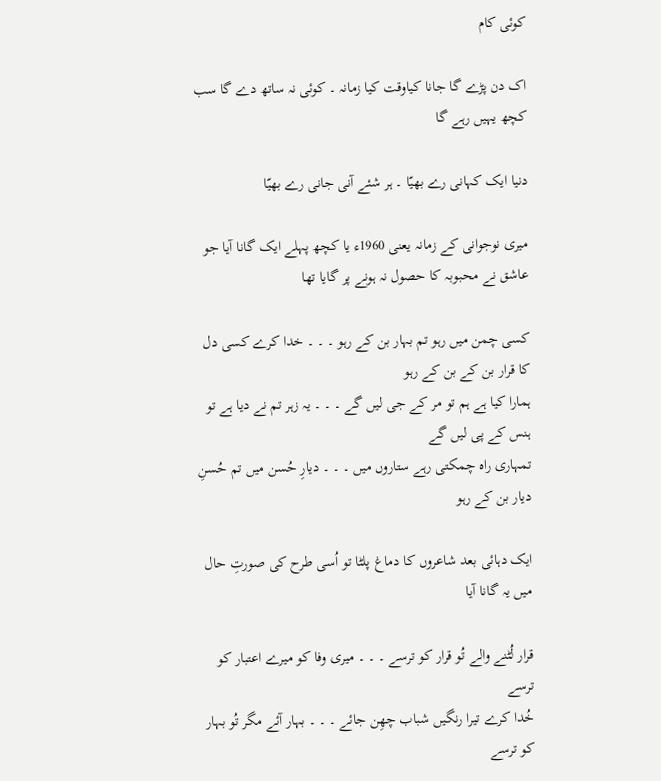کوئی کام

اک دن پڑے گا جانا کیاوقت کیا زمانہ ۔ کوئی نہ ساتھ دے گا سب کچھ یہیں رہے گا

دنیا ایک کہانی رے بھیّا ۔ ہر شئے آنی جانی رے بھیّا

میری نوجوانی کے زمانہ یعنی 1960ء یا کچھ پہلے ایک گانا آیا جو عاشق نے محبوبہ کا حصول نہ ہونے پر گایا تھا

کسی چمن میں رہو تم بہار بن کے رہو ۔ ۔ ۔ خدا کرے کسی دل کا قرار بن کے بن کے رہو
ہمارا کیا ہے ہم تو مر کے جی لیں گے ۔ ۔ ۔ یہ زہر تم نے دیا ہے تو ہنس کے پی لیں گے
تمہاری راہ چمکتی رہے ستاروں میں ۔ ۔ ۔ دیارِ حُسن میں تم حُسنِ دیار بن کے رہو

ایک دہائی بعد شاعروں کا دماغ پلٹا تو اُسی طرح کی صورتِ حال میں یہ گانا آیا

قرار لُٹنے والے تُو قرار کو ترسے ۔ ۔ ۔ میری وفا کو میرے اعتبار کو ترسے
خُدا کرے تیرا رنگیں شباب چھِن جائے ۔ ۔ ۔ بہار آئے مگر تُو بہار کو ترسے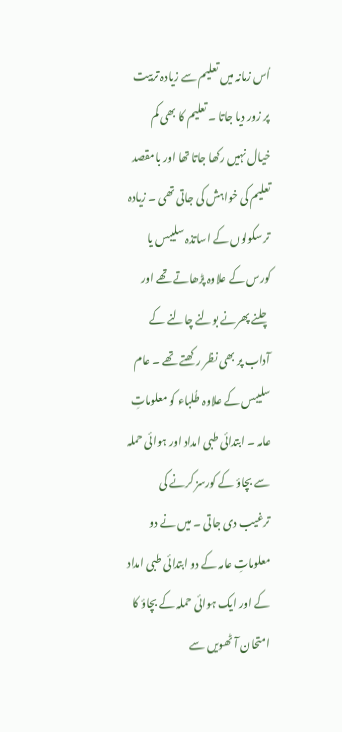اُس زمانہ میں تعلیم سے زیادہ تربیت پر زور دیا جاتا ۔ تعلیم کا بھی کم خیال نہیں رکھا جاتا تھا اور بامقصد تعلیم کی خواہش کی جاتی تھی ۔ زیادہ تر سکولوں کے اساتذہ سلیبس یا کورس کے علاوہ پڑھاتے تھے اور چلنے پھرنے بولنے چالنے کے آداب پر بھی نظر رکھتے تھے ۔ عام سلیبس کے علاوہ طُلباء کو معلوماتِ عامہ ۔ ابتدائی طبی امداد اور ہوائی حملہ سے بچاؤ کے کورسز کرنے کی ترغیب دی جاتی ۔ میں نے دو معلوماتِ عامہ کے دو ابتدائی طبی امداد کے اور ایک ہوائی حملہ کے بچاؤ کا امتحان آٹھویں سے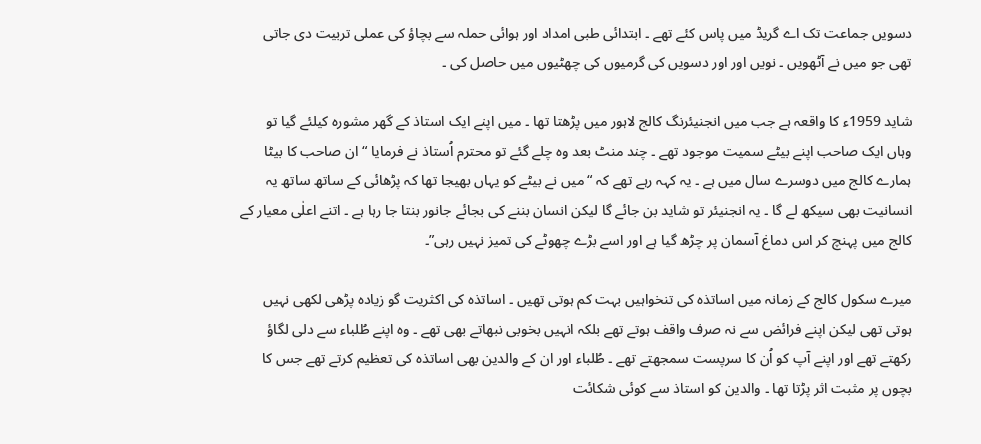دسویں جماعت تک اے گریڈ میں پاس کئے تھے ۔ ابتدائی طبی امداد اور ہوائی حملہ سے بچاؤ کی عملی تربیت دی جاتی تھی جو میں نے آٹھویں ۔ نویں اور اور دسویں کی گرمیوں کی چھٹیوں میں حاصل کی ۔

شاید 1959ء کا واقعہ ہے جب میں انجنیئرنگ کالج لاہور میں پڑھتا تھا ۔ میں اپنے ایک استاذ کے گھر مشورہ کیلئے گیا تو وہاں ایک صاحب اپنے بیٹے سمیت موجود تھے ۔ چند منٹ بعد وہ چلے گئے تو محترم اُستاذ نے فرمایا “ان صاحب کا بیٹا ہمارے کالج میں دوسرے سال میں ہے ۔ یہ کہہ رہے تھے کہ “میں نے بیٹے کو یہاں بھیجا تھا کہ پڑھائی کے ساتھ ساتھ یہ انسانیت بھی سیکھ لے گا ۔ یہ انجنیئر تو شاید بن جائے گا لیکن انسان بننے کی بجائے جانور بنتا جا رہا ہے ۔ اتنے اعلٰی معیار کے کالج میں پہنچ کر اس دماغ آسمان پر چڑھ گیا ہے اور اسے بڑے چھوٹے کی تمیز نہیں رہی”۔

میرے سکول کالج کے زمانہ میں اساتذہ کی تنخواہیں بہت کم ہوتی تھیں ۔ اساتذہ کی اکثریت گو زیادہ پڑھی لکھی نہیں ہوتی تھی لیکن اپنے فرائض سے نہ صرف واقف ہوتے تھے بلکہ انہیں بخوبی نبھاتے بھی تھے ۔ وہ اپنے طُلباء سے دلی لگاؤ رکھتے تھے اور اپنے آپ کو اُن کا سرپست سمجھتے تھے ۔ طُلباء اور ان کے والدین بھی اساتذہ کی تعظیم کرتے تھے جس کا بچوں پر مثبت اثر پڑتا تھا ۔ والدین کو استاذ سے کوئی شکائت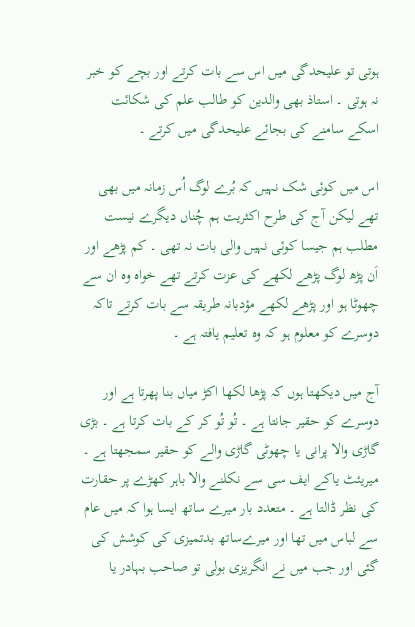ہوتی تو علیحدگی میں اس سے بات کرتے اور بچے کو خبر نہ ہوتی ۔ استاذ بھی والدین کو طالب علم کی شکائت اسکے سامنے کی بجائے علیحدگی میں کرتے ۔

اس میں کوئی شک نہیں کہ بُرے لوگ اُس زمانہ میں بھی تھے لیکن آج کی طرح اکثریت ہم چُناں دیگرے نیست مطلب ہم جیسا کوئی نہیں والی بات نہ تھی ۔ کم پڑھے اور اَن پڑھ لوگ پڑھے لکھے کی عزت کرتے تھے خواہ وہ ان سے چھوٹا ہو اور پڑھے لکھے مؤدبانہ طریقہ سے بات کرتے تاکہ دوسرے کو معلوم ہو کہ وہ تعلیم یافتہ ہے ۔

آج میں دیکھتا ہوں کہ پڑھا لکھا اکڑ میاں بنا پھرتا ہے اور دوسرے کو حقیر جانتا ہے ۔ تُو تُو کر کے بات کرتا ہے ۔ بڑی گاڑی والا پرانی یا چھوٹی گاڑی والے کو حقیر سمجھتا ہے ۔ میریئٹ یاکے ایف سی سے نکلنے والا باہر کھڑے پر حقارت کی نظر ڈالتا ہے ۔ متعدد بار میرے ساتھ ایسا ہوا کہ میں عام سے لباس میں تھا اور میرےساتھ بدتمیزی کی کوشش کی گئی اور جب میں نے انگریزی بولی تو صاحب بہادر یا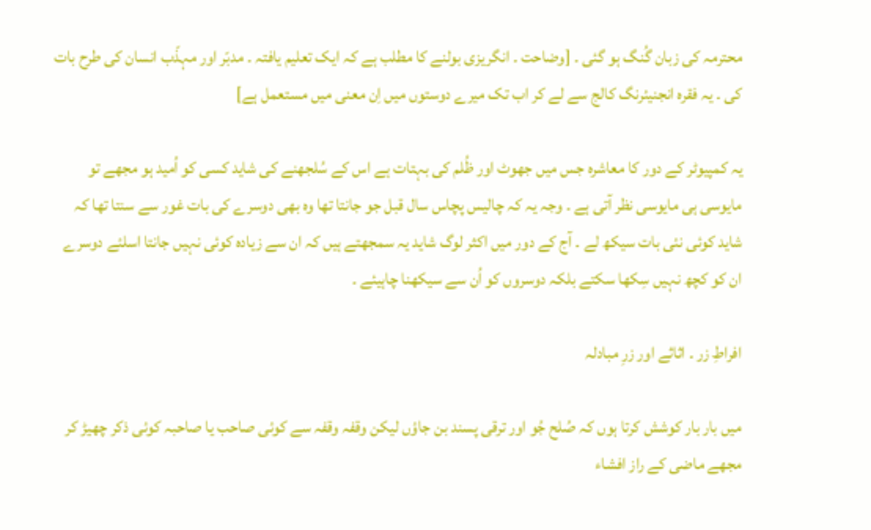محترمہ کی زبان گُنگ ہو گئی ۔ [وضاحت ۔ انگریزی بولنے کا مطلب ہے کہ ایک تعلیم یافتہ ۔ مدبّر اور مہذّب انسان کی طرح بات کی ۔ یہ فقرہ انجنیئرنگ کالج سے لے کر اب تک میرے دوستوں میں اِن معنی میں مستعمل ہے]

یہ کمپیوٹر کے دور کا معاشرہ جس میں جھوٹ اور ظُلم کی بہتات ہے اس کے سُلجھنے کی شاید کسی کو اُمید ہو مجھے تو مایوسی ہی مایوسی نظر آتی ہے ۔ وجہ یہ کہ چالیس پچاس سال قبل جو جانتا تھا وہ بھی دوسرے کی بات غور سے سنتا تھا کہ شاید کوئی نئی بات سیکھ لے ۔ آج کے دور میں اکثر لوگ شاید یہ سمجھتے ہیں کہ ان سے زیادہ کوئی نہیں جانتا اسلئے دوسرے ان کو کچھ نہیں سِکھا سکتے بلکہ دوسروں کو اُن سے سیکھنا چاہیئے ۔

افراطِ زر ۔ اثاثے اور زرِ مبادلہ

میں بار بار کوشش کرتا ہوں کہ صُلح جُو اور ترقی پسند بن جاؤں لیکن وقفہ وقفہ سے کوئی صاحب یا صاحبہ کوئی ذکر چھیڑ کر مجھے ماضی کے راز افشاء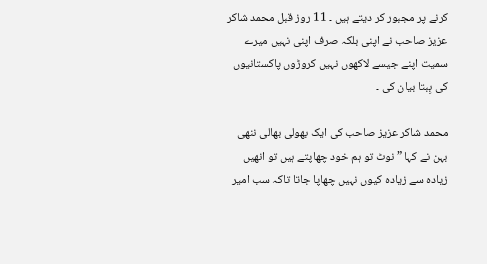کرنے پر مجبور کر دیتے ہیں ۔ 11 روز قبل محمد شاکر عزیز صاحب نے اپنی بلکہ صرف اپنی نہیں میرے سمیت اپنے جیسے لاکھوں نہیں کروڑوں پاکستانیوں کی بِبتا بیان کی ۔

محمد شاکر عزیز صاحب کی ایک بھولی بھالی ننھی بہن نے کہا ” نوٹ تو ہم خود چھاپتے ہیں تو انھیں زیادہ سے زیادہ کیوں نہیں چھاپا جاتا تاکہ سب امیر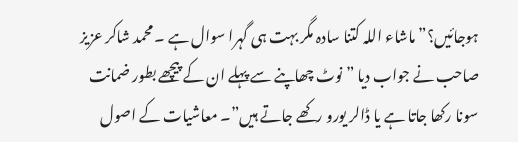ہوجائیں؟” ماشاء اللہ کتنا سادہ مگر بہت ہی گہرا سوال ہے ۔ محمد شاکر عزیز صاحب نے جواب دیا ” نوٹ چھاپنے سے پہلے ان کے پیچھے بطور ضمانت سونا رکھا جاتا ہے یا ڈالر یورو رکھے جاتے ہیں”۔ معاشیات کے اصول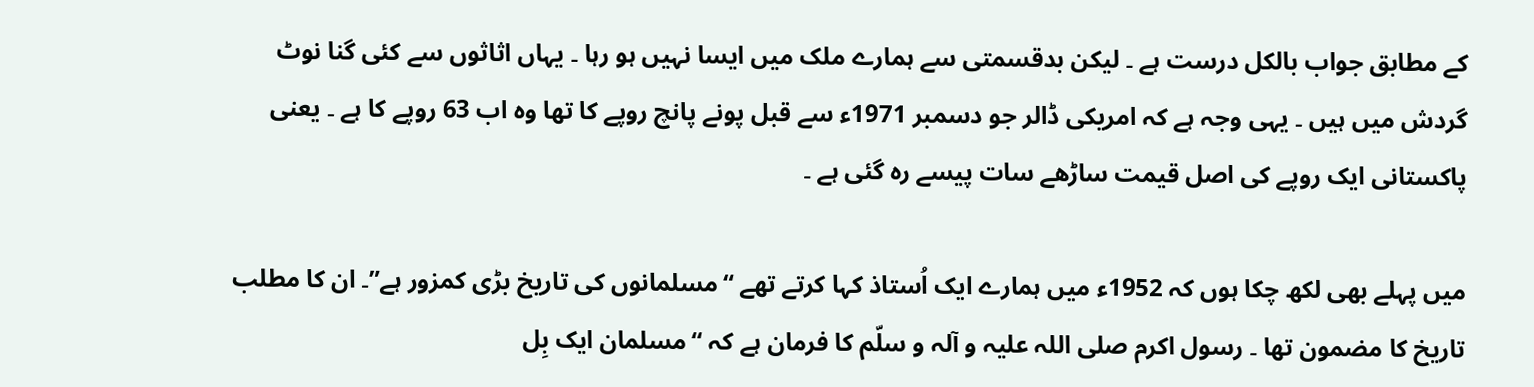کے مطابق جواب بالکل درست ہے ۔ لیکن بدقسمتی سے ہمارے ملک میں ایسا نہیں ہو رہا ۔ یہاں اثاثوں سے کئی گنا نوٹ گردش میں ہیں ۔ یہی وجہ ہے کہ امریکی ڈالر جو دسمبر 1971ء سے قبل پونے پانچ روپے کا تھا وہ اب 63 روپے کا ہے ۔ یعنی پاکستانی ایک روپے کی اصل قیمت ساڑھے سات پیسے رہ گئی ہے ۔

میں پہلے بھی لکھ چکا ہوں کہ 1952ء میں ہمارے ایک اُستاذ کہا کرتے تھے “مسلمانوں کی تاریخ بڑی کمزور ہے”۔ ان کا مطلب تاریخ کا مضمون تھا ۔ رسول اکرم صلی اللہ علیہ و آلہ و سلّم کا فرمان ہے کہ “مسلمان ایک بِل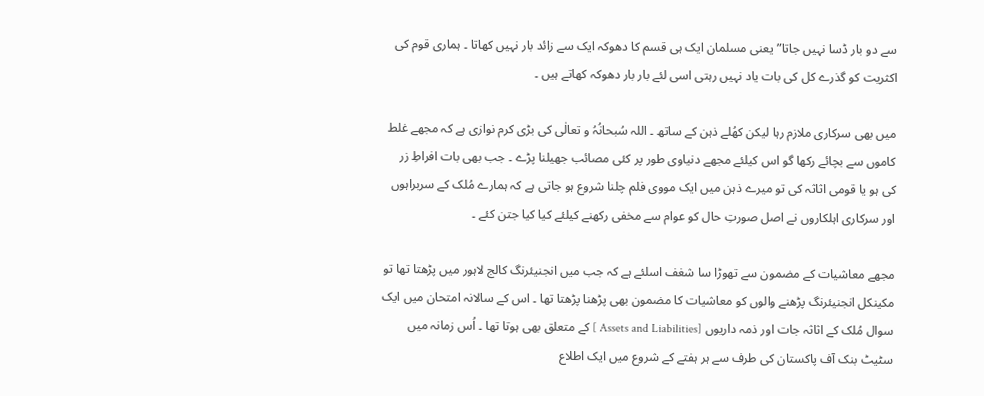سے دو بار ڈسا نہیں جاتا” یعنی مسلمان ایک ہی قسم کا دھوکہ ایک سے زائد بار نہیں کھاتا ۔ ہماری قوم کی اکثریت کو گذرے کل کی بات یاد نہیں رہتی اسی لئے بار بار دھوکہ کھاتے ہیں ۔

میں بھی سرکاری ملازم رہا لیکن کھُلے ذہن کے ساتھ ۔ اللہ سُبحانُہُ و تعالٰی کی بڑی کرم نوازی ہے کہ مجھے غلط کاموں سے بچائے رکھا گو اس کیلئے مجھے دنیاوی طور پر کئی مصائب جھیلنا پڑے ۔ جب بھی بات افراطِ زر کی ہو یا قومی اثاثہ کی تو میرے ذہن میں ایک مووی فلم چلنا شروع ہو جاتی ہے کہ ہمارے مُلک کے سربراہوں اور سرکاری اہلکاروں نے اصل صورتِ حال کو عوام سے مخفی رکھنے کیلئے کیا کیا جتن کئے ۔

مجھے معاشیات کے مضمون سے تھوڑا سا شغف اسلئے ہے کہ جب میں انجنیئرنگ کالج لاہور میں پڑھتا تھا تو مکینکل انجنیئرنگ پڑھنے والوں کو معاشیات کا مضمون بھی پڑھنا پڑھتا تھا ۔ اس کے سالانہ امتحان میں ایک سوال مُلک کے اثاثہ جات اور ذمہ داریوں [Assets and Liabilities ] کے متعلق بھی ہوتا تھا ۔ اُس زمانہ میں سٹیٹ بنک آف پاکستان کی طرف سے ہر ہفتے کے شروع میں ایک اطلاع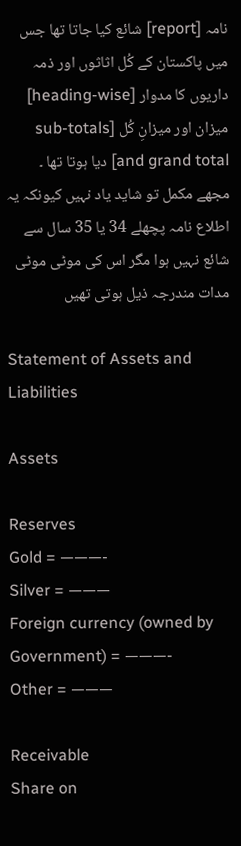نامہ [report] شائع کیا جاتا تھا جس میں پاکستان کے کُل اثاثوں اور ذمہ داریوں کا مدوار [heading-wise] میزان اور میزانِ کُل [sub-totals and grand total] دیا ہوتا تھا ۔ مجھے مکمل تو شاید یاد نہیں کیونکہ یہ اطلاع نامہ پچھلے 34 یا 35 سال سے شائع نہیں ہوا مگر اس کی موٹی موٹی مدات مندرجہ ذیل ہوتی تھیں

Statement of Assets and Liabilities

Assets

Reserves
Gold = ———-
Silver = ———
Foreign currency (owned by Government) = ———-
Other = ———

Receivable
Share on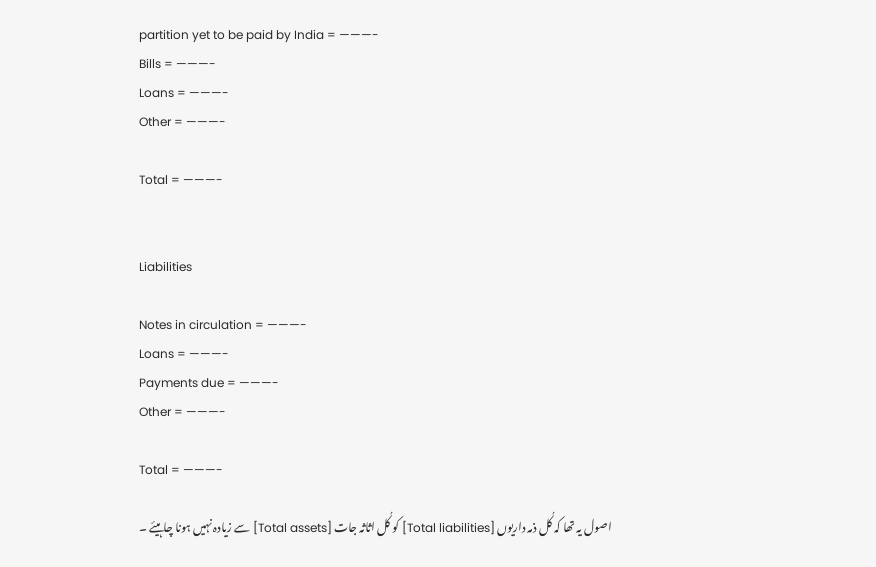partition yet to be paid by India = ———-
Bills = ———-
Loans = ———-
Other = ———-

Total = ———-


Liabilities

Notes in circulation = ———-
Loans = ———-
Payments due = ———-
Other = ———-

Total = ———-

اصول یہ تھا کہ کُل ذمہ داریوں [Total liabilities] کو کُل اثاثہ جات [Total assets] سے زیادہ نہیں ہونا چاہیئے ۔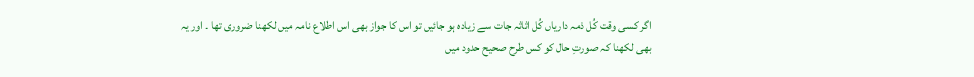اگر کسی وقت کُل ذمہ داریاں کُل اثاثہ جات سے زیادہ ہو جائیں تو اس کا جواز بھی اس اطلاع نامہ میں لکھنا ضروری تھا ۔ اور یہ بھی لکھنا کہ صورتِ حال کو کس طرح صحیح حدود میں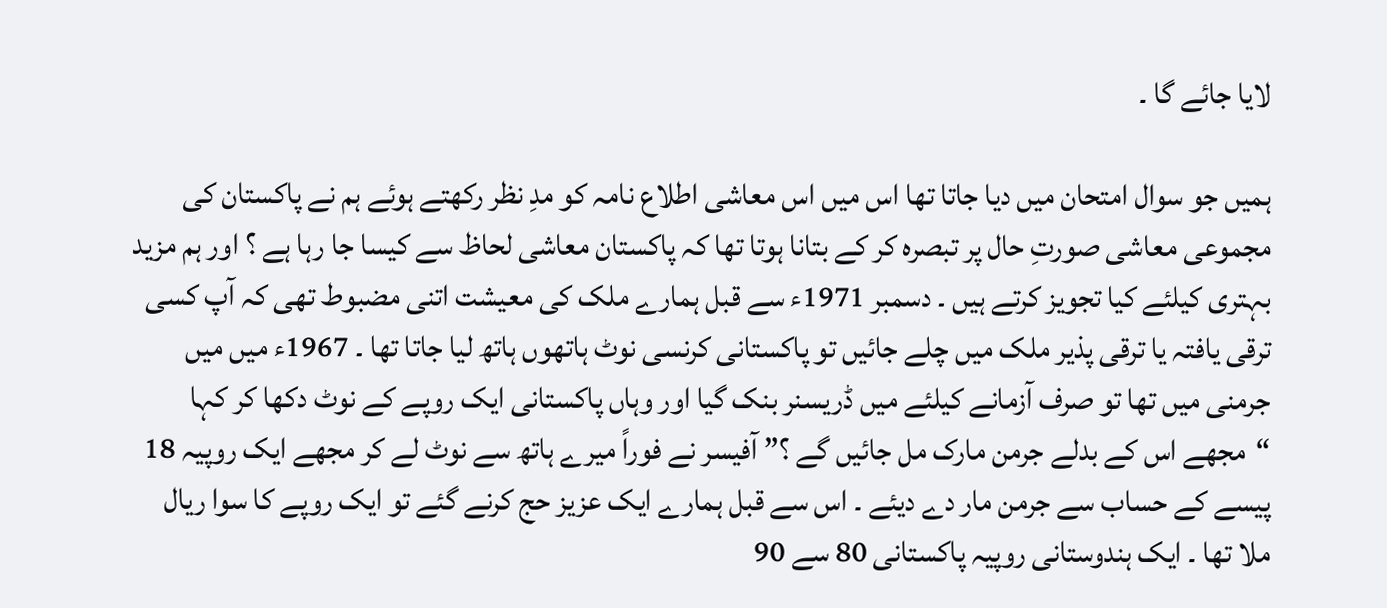لایا جائے گا ۔

ہمیں جو سوال امتحان میں دیا جاتا تھا اس میں اس معاشی اطلاع نامہ کو مدِ نظر رکھتے ہوئے ہم نے پاکستان کی مجموعی معاشی صورتِ حال پر تبصرہ کر کے بتانا ہوتا تھا کہ پاکستان معاشی لحاظ سے کیسا جا رہا ہے ؟ اور ہم مزید بہتری کیلئے کیا تجویز کرتے ہیں ۔ دسمبر 1971ء سے قبل ہمارے ملک کی معیشت اتنی مضبوط تھی کہ آپ کسی ترقی یافتہ یا ترقی پذیر ملک میں چلے جائیں تو پاکستانی کرنسی نوٹ ہاتھوں ہاتھ لیا جاتا تھا ۔ 1967ء میں میں جرمنی میں تھا تو صرف آزمانے کیلئے میں ڈریسنر بنک گیا اور وہاں پاکستانی ایک روپے کے نوٹ دکھا کر کہا “مجھے اس کے بدلے جرمن مارک مل جائیں گے ؟” آفیسر نے فوراً میرے ہاتھ سے نوٹ لے کر مجھے ایک روپیہ 18 پیسے کے حساب سے جرمن مار دے دیئے ۔ اس سے قبل ہمارے ایک عزیز حج کرنے گئے تو ایک روپے کا سوا ریال ملا تھا ۔ ایک ہندوستانی روپیہ پاکستانی 80 سے 90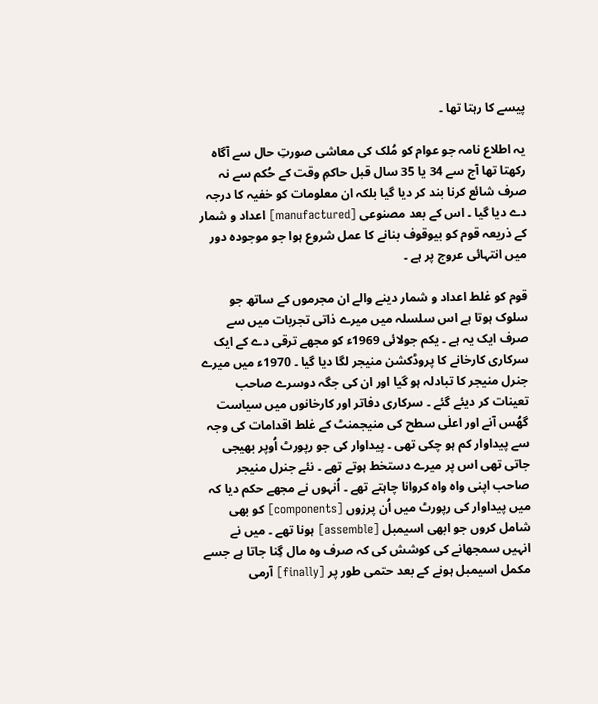پیسے کا رہتا تھا ۔

یہ اطلاع نامہ جو عوام کو مُلک کی معاشی صورتِ حال سے آگاہ رکھتا تھا آج سے 34 یا 35 سال قبل حاکمِ وقت کے حُکم سے نہ صرف شائع کرنا بند کر دیا گیا بلکہ ان معلومات کو خفیہ کا درجہ دے دیا گیا ۔ اس کے بعد مصنوعی [manufactured] اعداد و شمار کے ذریعہ قوم کو بیوقوف بنانے کا عمل شروع ہوا جو موجودہ دور میں انتہائی عروج پر ہے ۔

قوم کو غلط اعداد و شمار دینے والے ان مجرموں کے ساتھ جو سلوک ہوتا ہے اس سلسلہ میں میرے ذاتی تجربات میں سے صرف ایک یہ ہے ۔ یکم جولائی 1969ء کو مجھے ترقی دے کے ایک سرکاری کارخانے کا پروڈکشن منیجر لگا دیا گیا ۔ 1970ء میں میرے جنرل منیجر کا تبادلہ ہو گیا اور ان کی جگہ دوسرے صاحب تعینات کر دیئے گئے ۔ سرکاری دفاتر اور کارخانوں میں سیاست گھُس آنے اور اعلٰی سطح کی منیجمنٹ کے غلط اقدامات کی وجہ سے پیداوار کم ہو چکی تھی ۔ پیداوار کی جو رپورٹ اُوپر بھیجی جاتی تھی اس پر میرے دستخط ہوتے تھے ۔ نئے جنرل منیجر صاحب اپنی واہ واہ کروانا چاہتے تھے ۔ اُنہوں نے مجھے حکم دیا کہ میں پیداوار کی رپورٹ میں اُن پرزوں [components] کو بھی شامل کروں جو ابھی اسیمبل [assemble] ہونا تھے ۔ میں نے انہیں سمجھانے کی کوشش کی کہ صرف وہ مال گِنا جاتا ہے جسے مکمل اسیمبل ہونے کے بعد حتمی طور پر [finally] آرمی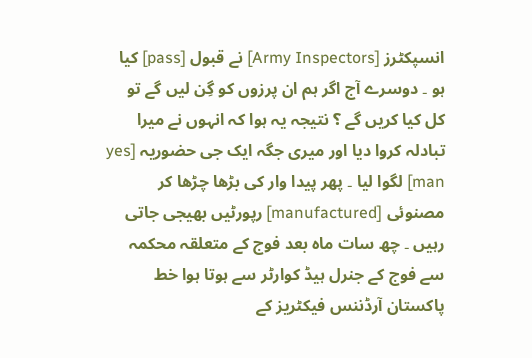انسپکٹرز [Army Inspectors] نے قبول [pass] کیا ہو ۔ دوسرے آج اگر ہم ان پرزوں کو گِن لیں گے تو کل کیا کریں گے ؟ نتیجہ یہ ہوا کہ انہوں نے میرا تبادلہ کروا دیا اور میری جگہ ایک جی حضوریہ [yes man] لگوا لیا ۔ پھر پیدا وار کی بڑھا چڑھا کر مصنوئی [manufactured] رپورٹیں بھیجی جاتی رہیں ۔ چھ سات ماہ بعد فوج کے متعلقہ محکمہ سے فوج کے جنرل ہیڈ کوارٹر سے ہوتا ہوا خط پاکستان آرڈننس فیکٹریز کے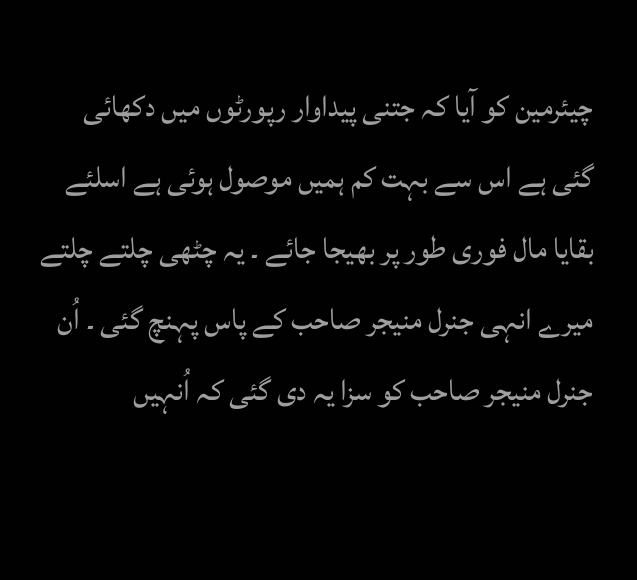چیئرمین کو آیا کہ جتنی پیداوار رپورٹوں میں دکھائی گئی ہے اس سے بہت کم ہمیں موصول ہوئی ہے اسلئے بقایا مال فوری طور پر بھیجا جائے ۔ یہ چٹھی چلتے چلتے میرے انہی جنرل منیجر صاحب کے پاس پہنچ گئی ۔ اُن جنرل منیجر صاحب کو سزا یہ دی گئی کہ اُنہیں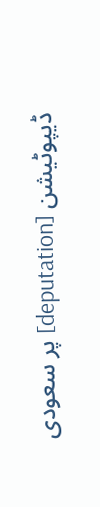ڈیپوٹیشن [deputation] پر سعودی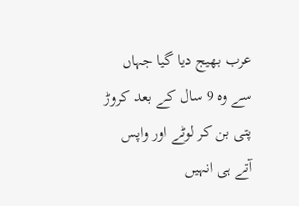عرب بھیج دیا گیا جہاں سے وہ 9 سال کے بعد کروڑ پتی بن کر لوٹے اور واپس آتے ہی انہیں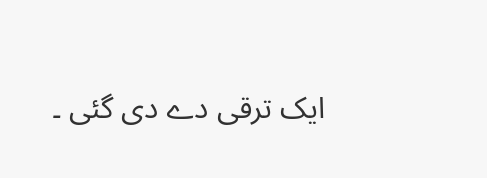ایک ترقی دے دی گئی ۔